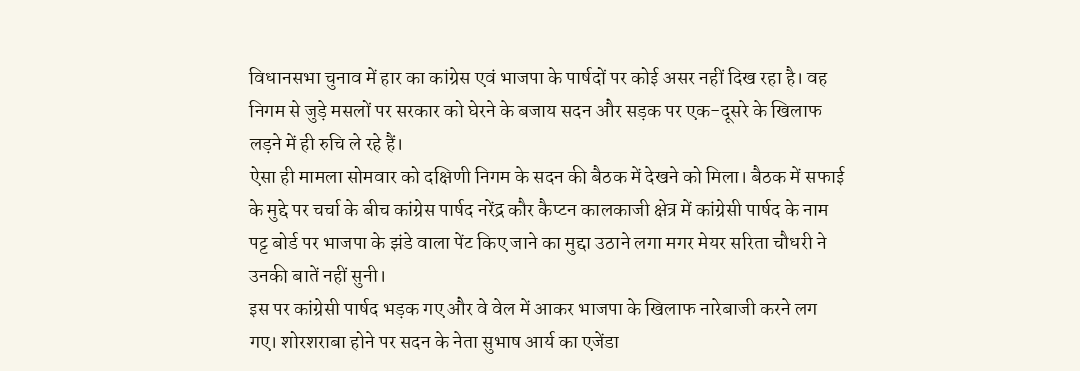विधानसभा चुनाव में हार का कांग्रेस एवं भाजपा के पार्षदों पर कोई असर नहीं दिख रहा है। वह निगम से जुड़े मसलों पर सरकार को घेरने के बजाय सदन और सड़क पर एक-दूसरे के खिलाफ लड़ने में ही रुचि ले रहे हैं।
ऐसा ही मामला सोमवार को दक्षिणी निगम के सदन की बैठक में देखने को मिला। बैठक में सफाई के मुद्दे पर चर्चा के बीच कांग्रेस पार्षद नरेंद्र कौर कैप्टन कालकाजी क्षेत्र में कांग्रेसी पार्षद के नाम पट्ट बोर्ड पर भाजपा के झंडे वाला पेंट किए जाने का मुद्दा उठाने लगा मगर मेयर सरिता चौधरी ने उनकी बातें नहीं सुनी।
इस पर कांग्रेसी पार्षद भड़क गए और वे वेल में आकर भाजपा के खिलाफ नारेबाजी करने लग गए। शोरशराबा होने पर सदन के नेता सुभाष आर्य का एजेंडा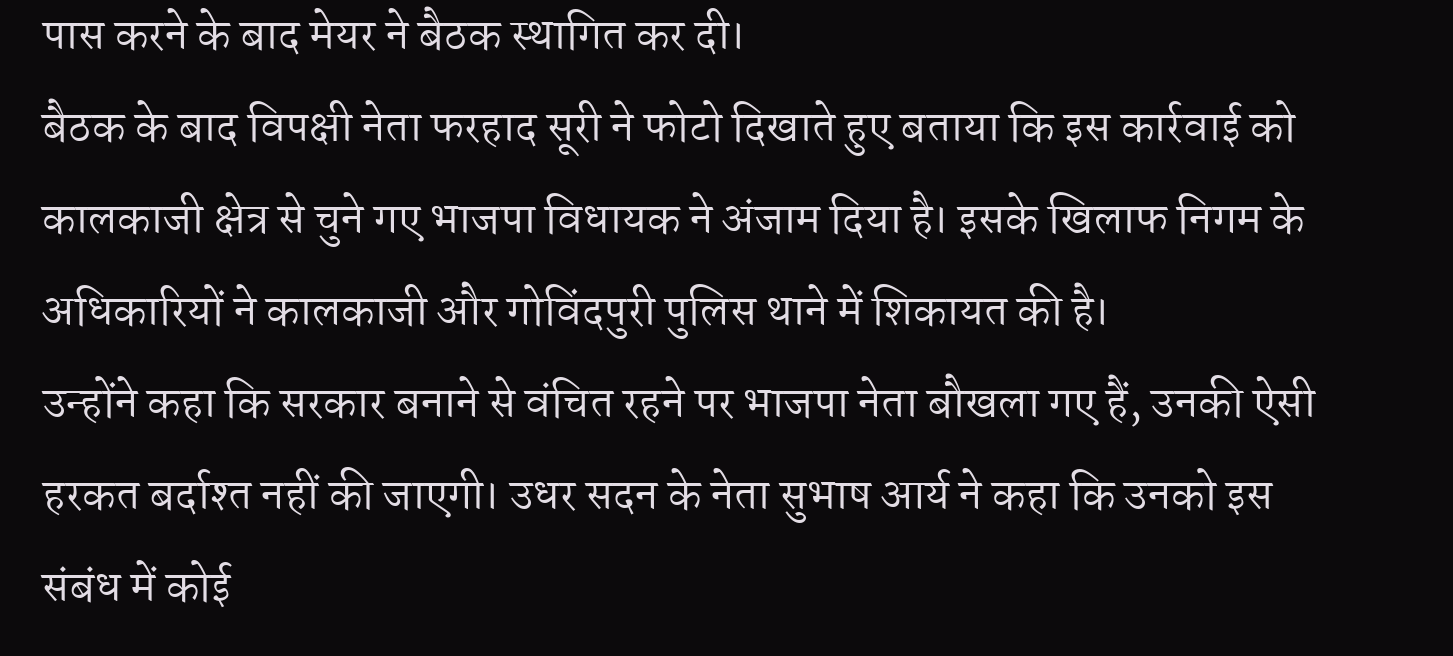पास करने के बाद मेयर ने बैठक स्थागित कर दी।
बैठक के बाद विपक्षी नेता फरहाद सूरी ने फोटो दिखाते हुए बताया कि इस कार्रवाई को कालकाजी क्षेत्र से चुने गए भाजपा विधायक ने अंजाम दिया है। इसके खिलाफ निगम के अधिकारियों ने कालकाजी और गोविंदपुरी पुलिस थाने में शिकायत की है।
उन्होंने कहा कि सरकार बनाने से वंचित रहने पर भाजपा नेता बौखला गए हैं, उनकी ऐसी हरकत बर्दाश्त नहीं की जाएगी। उधर सदन के नेता सुभाष आर्य ने कहा कि उनको इस संबंध में कोई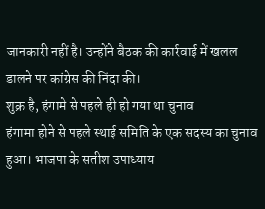जानकारी नहीं है। उन्होंने बैठक की कार्रवाई में खलल डालने पर कांग्रेस की निंदा की।
शुक्र है, हंगामे से पहले ही हो गया था चुनाव
हंगामा होने से पहले स्थाई समिति के एक सदस्य का चुनाव हुआ। भाजपा के सतीश उपाध्याय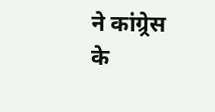ने कांग्र्रेस के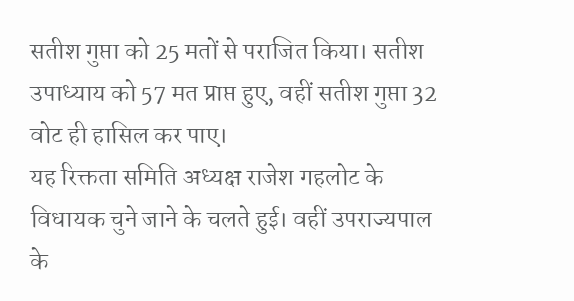सतीश गुप्ता को 25 मतों से पराजित किया। सतीश उपाध्याय को 57 मत प्राप्त हुए, वहीं सतीश गुप्ता 32 वोट ही हासिल कर पाए।
यह रिक्तता समिति अध्यक्ष राजेश गहलोट के विधायक चुने जाने के चलते हुई। वहीं उपराज्यपाल के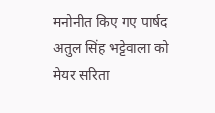मनोनीत किए गए पार्षद अतुल सिंह भट्टेवाला को मेयर सरिता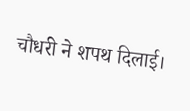चौधरी ने शपथ दिलाई।